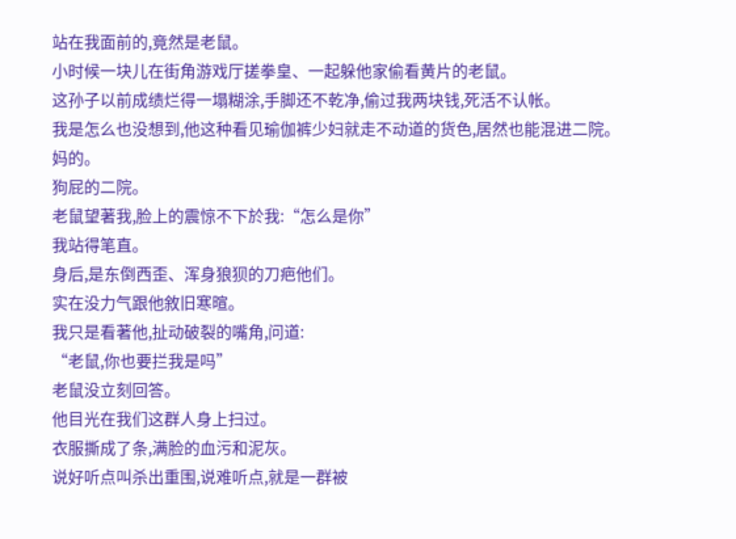站在我面前的,竟然是老鼠。
小时候一块儿在街角游戏厅搓拳皇、一起躲他家偷看黄片的老鼠。
这孙子以前成绩烂得一塌糊涂,手脚还不乾净,偷过我两块钱,死活不认帐。
我是怎么也没想到,他这种看见瑜伽裤少妇就走不动道的货色,居然也能混进二院。
妈的。
狗屁的二院。
老鼠望著我,脸上的震惊不下於我:“怎么是你”
我站得笔直。
身后,是东倒西歪、浑身狼狈的刀疤他们。
实在没力气跟他敘旧寒暄。
我只是看著他,扯动破裂的嘴角,问道:
“老鼠,你也要拦我是吗”
老鼠没立刻回答。
他目光在我们这群人身上扫过。
衣服撕成了条,满脸的血污和泥灰。
说好听点叫杀出重围,说难听点,就是一群被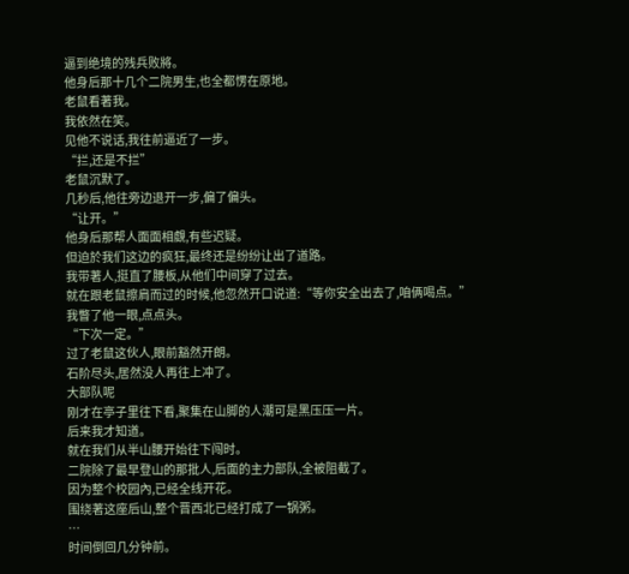逼到绝境的残兵败將。
他身后那十几个二院男生,也全都愣在原地。
老鼠看著我。
我依然在笑。
见他不说话,我往前逼近了一步。
“拦,还是不拦”
老鼠沉默了。
几秒后,他往旁边退开一步,偏了偏头。
“让开。”
他身后那帮人面面相覷,有些迟疑。
但迫於我们这边的疯狂,最终还是纷纷让出了道路。
我带著人,挺直了腰板,从他们中间穿了过去。
就在跟老鼠擦肩而过的时候,他忽然开口说道:“等你安全出去了,咱俩喝点。”
我瞥了他一眼,点点头。
“下次一定。”
过了老鼠这伙人,眼前豁然开朗。
石阶尽头,居然没人再往上冲了。
大部队呢
刚才在亭子里往下看,聚集在山脚的人潮可是黑压压一片。
后来我才知道。
就在我们从半山腰开始往下闯时。
二院除了最早登山的那批人,后面的主力部队,全被阻截了。
因为整个校园內,已经全线开花。
围绕著这座后山,整个晋西北已经打成了一锅粥。
…
时间倒回几分钟前。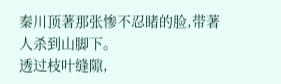秦川顶著那张惨不忍睹的脸,带著人杀到山脚下。
透过枝叶缝隙,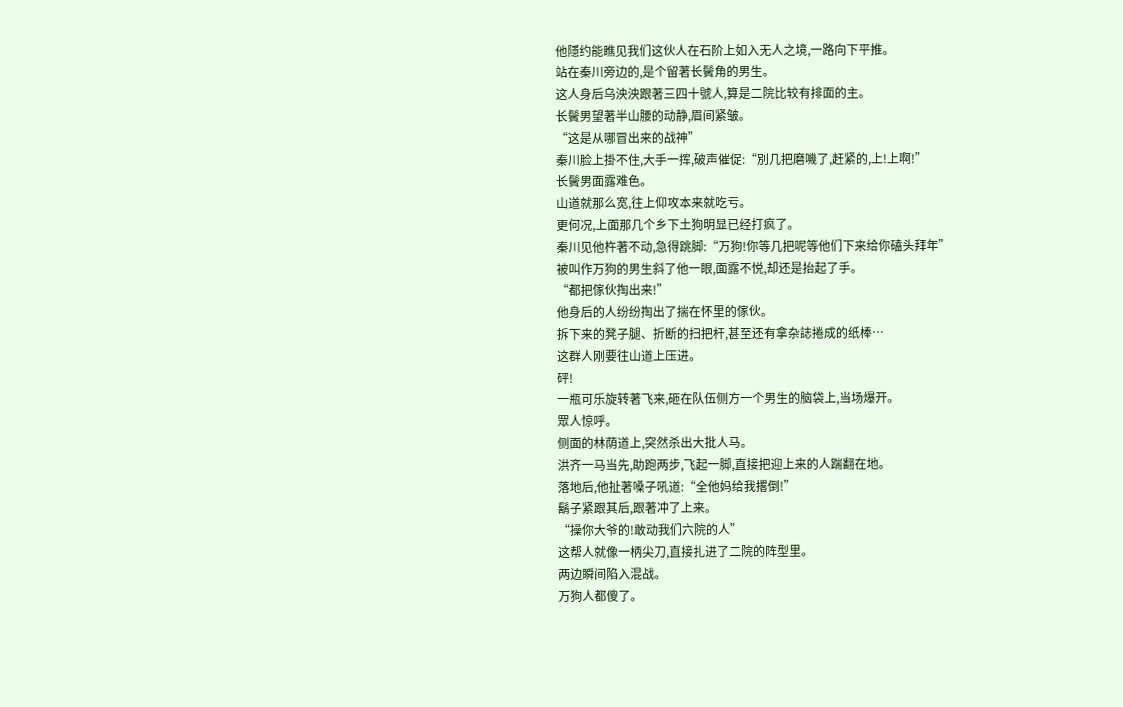他隱约能瞧见我们这伙人在石阶上如入无人之境,一路向下平推。
站在秦川旁边的,是个留著长鬢角的男生。
这人身后乌泱泱跟著三四十號人,算是二院比较有排面的主。
长鬢男望著半山腰的动静,眉间紧皱。
“这是从哪冒出来的战神”
秦川脸上掛不住,大手一挥,破声催促:“別几把磨嘰了,赶紧的,上!上啊!”
长鬢男面露难色。
山道就那么宽,往上仰攻本来就吃亏。
更何况,上面那几个乡下土狗明显已经打疯了。
秦川见他杵著不动,急得跳脚:“万狗!你等几把呢等他们下来给你磕头拜年”
被叫作万狗的男生斜了他一眼,面露不悦,却还是抬起了手。
“都把傢伙掏出来!”
他身后的人纷纷掏出了揣在怀里的傢伙。
拆下来的凳子腿、折断的扫把杆,甚至还有拿杂誌捲成的纸棒…
这群人刚要往山道上压进。
砰!
一瓶可乐旋转著飞来,砸在队伍侧方一个男生的脑袋上,当场爆开。
眾人惊呼。
侧面的林荫道上,突然杀出大批人马。
洪齐一马当先,助跑两步,飞起一脚,直接把迎上来的人踹翻在地。
落地后,他扯著嗓子吼道:“全他妈给我撂倒!”
鬍子紧跟其后,跟著冲了上来。
“操你大爷的!敢动我们六院的人”
这帮人就像一柄尖刀,直接扎进了二院的阵型里。
两边瞬间陷入混战。
万狗人都傻了。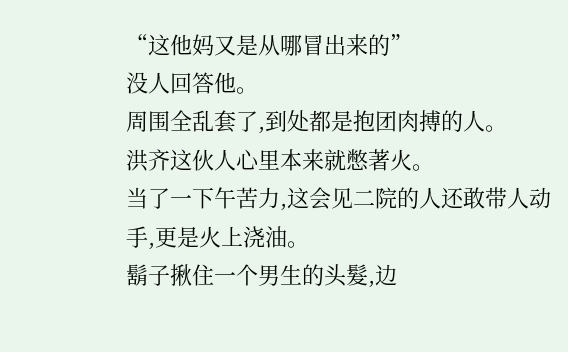“这他妈又是从哪冒出来的”
没人回答他。
周围全乱套了,到处都是抱团肉搏的人。
洪齐这伙人心里本来就憋著火。
当了一下午苦力,这会见二院的人还敢带人动手,更是火上浇油。
鬍子揪住一个男生的头髮,边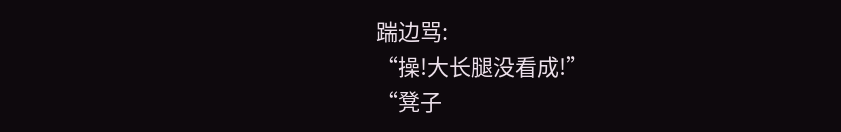踹边骂:
“操!大长腿没看成!”
“凳子